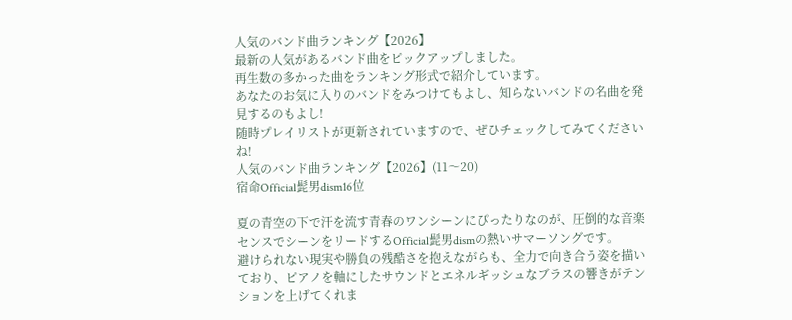人気のバンド曲ランキング【2026】
最新の人気があるバンド曲をピックアップしました。
再生数の多かった曲をランキング形式で紹介しています。
あなたのお気に入りのバンドをみつけてもよし、知らないバンドの名曲を発見するのもよし!
随時プレイリストが更新されていますので、ぜひチェックしてみてくださいね!
人気のバンド曲ランキング【2026】(11〜20)
宿命Official髭男dism16位

夏の青空の下で汗を流す青春のワンシーンにぴったりなのが、圧倒的な音楽センスでシーンをリードするOfficial髭男dismの熱いサマーソングです。
避けられない現実や勝負の残酷さを抱えながらも、全力で向き合う姿を描いており、ピアノを軸にしたサウンドとエネルギッシュなブラスの響きがテンションを上げてくれま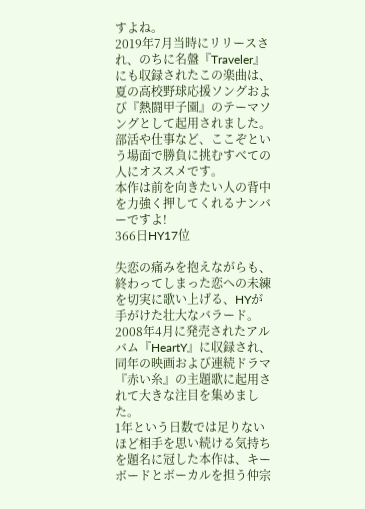すよね。
2019年7月当時にリリースされ、のちに名盤『Traveler』にも収録されたこの楽曲は、夏の高校野球応援ソングおよび『熱闘甲子園』のテーマソングとして起用されました。
部活や仕事など、ここぞという場面で勝負に挑むすべての人にオススメです。
本作は前を向きたい人の背中を力強く押してくれるナンバーですよ!
366日HY17位

失恋の痛みを抱えながらも、終わってしまった恋への未練を切実に歌い上げる、HYが手がけた壮大なバラード。
2008年4月に発売されたアルバム『HeartY』に収録され、同年の映画および連続ドラマ『赤い糸』の主題歌に起用されて大きな注目を集めました。
1年という日数では足りないほど相手を思い続ける気持ちを題名に冠した本作は、キーボードとボーカルを担う仲宗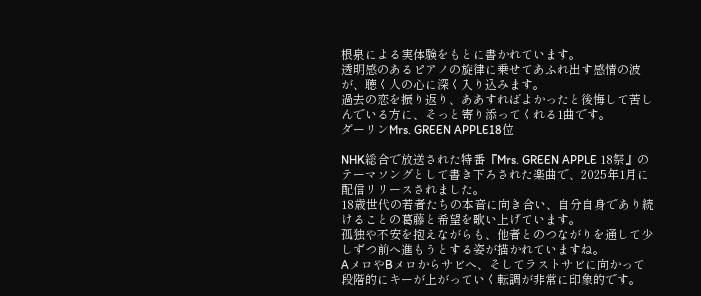根泉による実体験をもとに書かれています。
透明感のあるピアノの旋律に乗せてあふれ出す感情の波が、聴く人の心に深く入り込みます。
過去の恋を振り返り、ああすればよかったと後悔して苦しんでいる方に、そっと寄り添ってくれる1曲です。
ダーリンMrs. GREEN APPLE18位

NHK総合で放送された特番『Mrs. GREEN APPLE 18祭』のテーマソングとして書き下ろされた楽曲で、2025年1月に配信リリースされました。
18歳世代の若者たちの本音に向き合い、自分自身であり続けることの葛藤と希望を歌い上げています。
孤独や不安を抱えながらも、他者とのつながりを通して少しずつ前へ進もうとする姿が描かれていますね。
AメロやBメロからサビへ、そしてラストサビに向かって段階的にキーが上がっていく転調が非常に印象的です。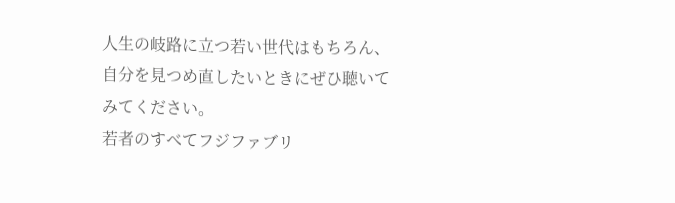人生の岐路に立つ若い世代はもちろん、自分を見つめ直したいときにぜひ聴いてみてください。
若者のすべてフジファブリ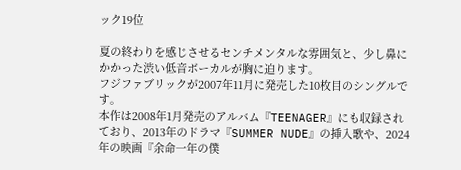ック19位

夏の終わりを感じさせるセンチメンタルな雰囲気と、少し鼻にかかった渋い低音ボーカルが胸に迫ります。
フジファブリックが2007年11月に発売した10枚目のシングルです。
本作は2008年1月発売のアルバム『TEENAGER』にも収録されており、2013年のドラマ『SUMMER NUDE』の挿入歌や、2024年の映画『余命一年の僕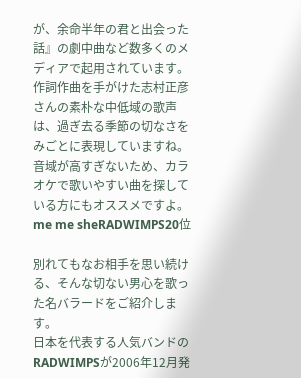が、余命半年の君と出会った話』の劇中曲など数多くのメディアで起用されています。
作詞作曲を手がけた志村正彦さんの素朴な中低域の歌声は、過ぎ去る季節の切なさをみごとに表現していますね。
音域が高すぎないため、カラオケで歌いやすい曲を探している方にもオススメですよ。
me me sheRADWIMPS20位

別れてもなお相手を思い続ける、そんな切ない男心を歌った名バラードをご紹介します。
日本を代表する人気バンドのRADWIMPSが2006年12月発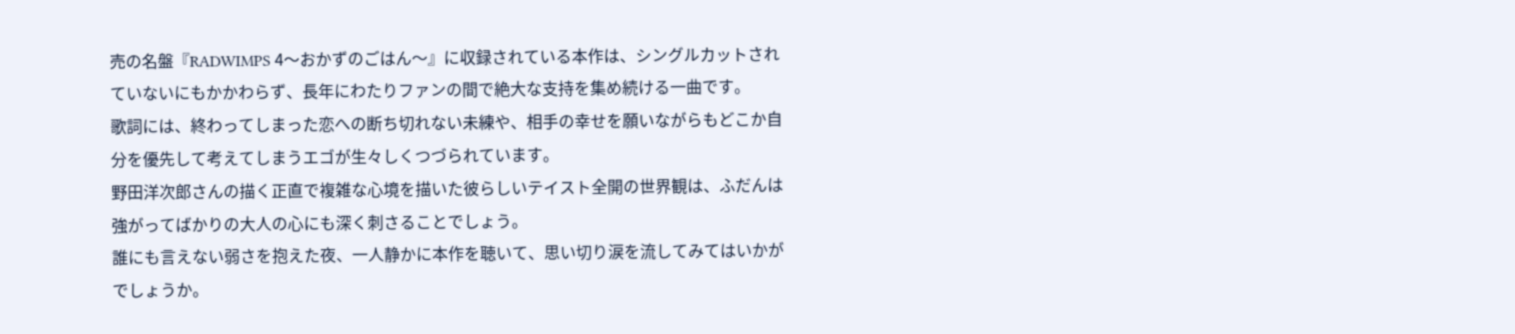売の名盤『RADWIMPS 4〜おかずのごはん〜』に収録されている本作は、シングルカットされていないにもかかわらず、長年にわたりファンの間で絶大な支持を集め続ける一曲です。
歌詞には、終わってしまった恋への断ち切れない未練や、相手の幸せを願いながらもどこか自分を優先して考えてしまうエゴが生々しくつづられています。
野田洋次郎さんの描く正直で複雑な心境を描いた彼らしいテイスト全開の世界観は、ふだんは強がってばかりの大人の心にも深く刺さることでしょう。
誰にも言えない弱さを抱えた夜、一人静かに本作を聴いて、思い切り涙を流してみてはいかがでしょうか。